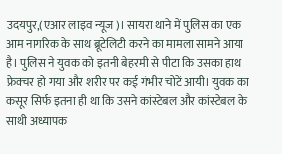उदयपुर,(एआर लाइव न्यूज)। सायरा थाने में पुलिस का एक आम नागरिक के साथ ब्रूटेलिटी करने का मामला सामने आया है। पुलिस ने युवक को इतनी बेहरमी से पीटा कि उसका हाथ फ्रेक्चर हो गया और शरीर पर कई गंभीर चोटें आयी। युवक का कसूर सिर्फ इतना ही था कि उसने कांस्टेबल और कांस्टेबल के साथी अध्यापक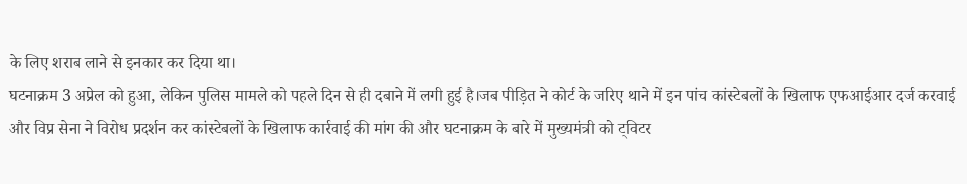के लिए शराब लाने से इनकार कर दिया था।
घटनाक्रम 3 अप्रेल को हुआ, लेकिन पुलिस मामले को पहले दिन से ही दबाने में लगी हुई है।जब पीड़ित ने कोर्ट के जरिए थाने में इन पांच कांस्टेबलों के खिलाफ एफआईआर दर्ज करवाई और विप्र सेना ने विरोध प्रदर्शन कर कांस्टेबलों के खिलाफ कार्रवाई की मांग की और घटनाक्रम के बारे में मुख्यमंत्री को ट्विटर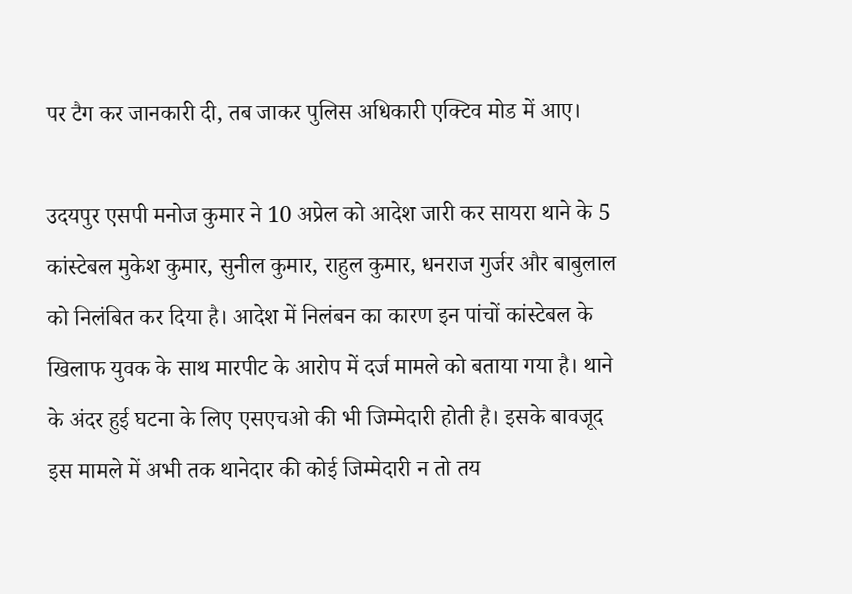पर टैग कर जानकारी दी, तब जाकर पुलिस अधिकारी एक्टिव मोड में आए।

उदयपुर एसपी मनोज कुमार ने 10 अप्रेल को आदेश जारी कर सायरा थाने के 5 कांस्टेबल मुकेश कुमार, सुनील कुमार, राहुल कुमार, धनराज गुर्जर और बाबुलाल को निलंबित कर दिया है। आदेश में निलंबन का कारण इन पांचों कांस्टेबल के खिलाफ युवक के साथ मारपीट के आरोप में दर्ज मामले को बताया गया है। थाने के अंदर हुई घटना के लिए एसएचओ की भी जिम्मेदारी होती है। इसके बावजूद इस मामले में अभी तक थानेदार की कोई जिम्मेदारी न तो तय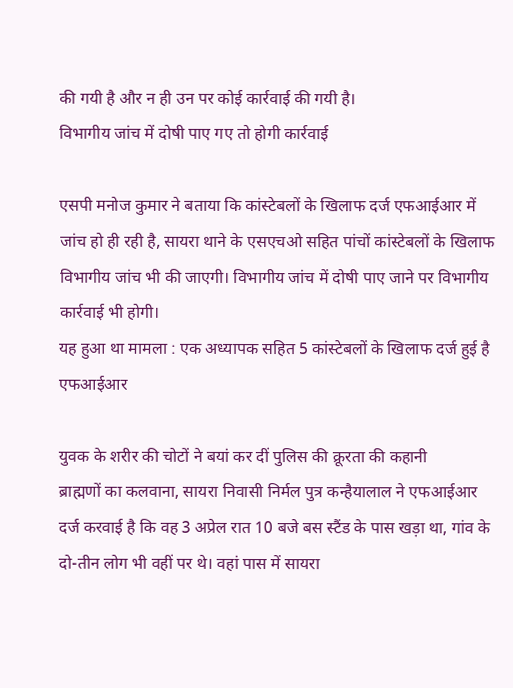की गयी है और न ही उन पर कोई कार्रवाई की गयी है।
विभागीय जांच में दोषी पाए गए तो होगी कार्रवाई

एसपी मनोज कुमार ने बताया कि कांस्टेबलों के खिलाफ दर्ज एफआईआर में जांच हो ही रही है, सायरा थाने के एसएचओ सहित पांचों कांस्टेबलों के खिलाफ विभागीय जांच भी की जाएगी। विभागीय जांच में दोषी पाए जाने पर विभागीय कार्रवाई भी होगी।
यह हुआ था मामला : एक अध्यापक सहित 5 कांस्टेबलों के खिलाफ दर्ज हुई है एफआईआर

युवक के शरीर की चोटों ने बयां कर दीं पुलिस की क्रूरता की कहानी
ब्राह्मणों का कलवाना, सायरा निवासी निर्मल पुत्र कन्हैयालाल ने एफआईआर दर्ज करवाई है कि वह 3 अप्रेल रात 10 बजे बस स्टैंड के पास खड़ा था, गांव के दो-तीन लोग भी वहीं पर थे। वहां पास में सायरा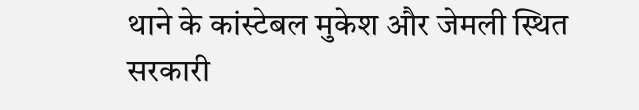थाने के कांस्टेबल मुकेश और जेमली स्थित सरकारी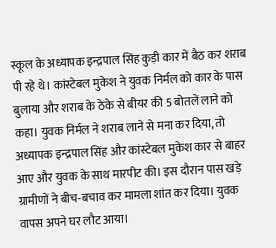स्कूल के अध्यापक इन्द्रपाल सिंह कुड़ी कार में बैठ कर शराब पी रहे थे। कांस्टेबल मुकेश ने युवक निर्मल को कार के पास बुलाया और शराब के ठेके से बीयर की 5 बोतलें लाने को कहा। युवक निर्मल ने शराब लाने से मना कर दिया, तो अध्यापक इन्द्रपाल सिंह और कांस्टेबल मुकेश कार से बाहर आए और युवक के साथ मारपीट की। इस दौरान पास खड़े ग्रामीणों ने बीच-बचाव कर मामला शांत कर दिया। युवक वापस अपने घर लौट आया।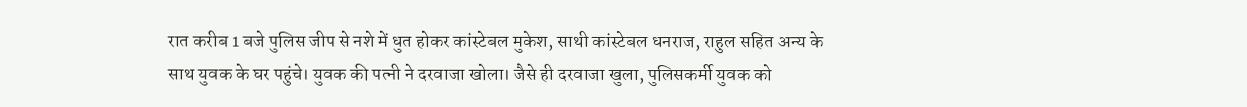रात करीब 1 बजे पुलिस जीप से नशे में धुत होकर कांस्टेबल मुकेश, साथी कांस्टेबल धनराज, राहुल सहित अन्य के साथ युवक के घर पहुंचे। युवक की पत्नी ने दरवाजा खोला। जैसे ही दरवाजा खुला, पुलिसकर्मी युवक को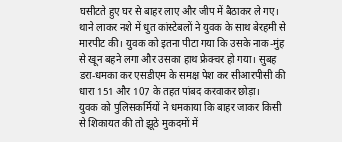घसीटते हुए घर से बाहर लाए और जीप में बैठाकर ले गए।
थाने लाकर नशे में धुत कांस्टेबलों ने युवक के साथ बेरहमी से मारपीट की। युवक को इतना पीटा गया कि उसके नाक-मुंह से खून बहने लगा और उसका हाथ फ्रेक्चर हो गया। सुबह डरा-धमका कर एसडीएम के समक्ष पेश कर सीआरपीसी की धारा 151 और 107 के तहत पांबद करवाकर छोड़ा।
युवक को पुलिसकर्मियों ने धमकाया कि बाहर जाकर किसी से शिकायत की तो झूठे मुकदमों में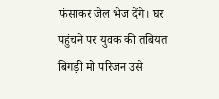फंसाकर जेल भेज देंगे। घर पहुंचने पर युवक की तबियत बिगड़ी मो परिजन उसे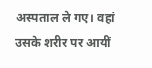अस्पताल ले गए। वहां उसके शरीर पर आयीं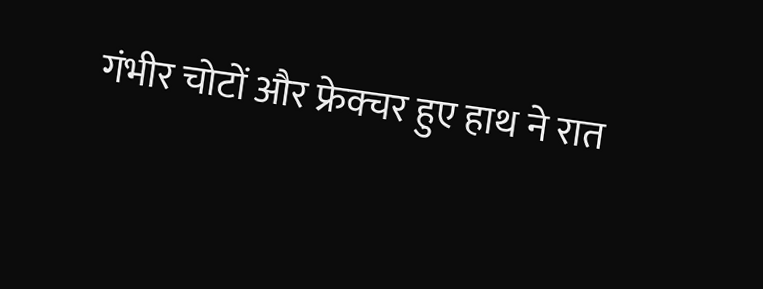गंभीर चोटों और फ्रेक्चर हुए हाथ ने रात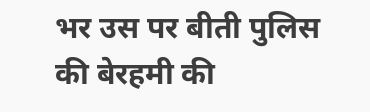भर उस पर बीती पुलिस की बेरहमी की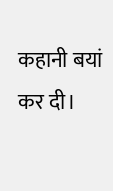कहानी बयां कर दी।